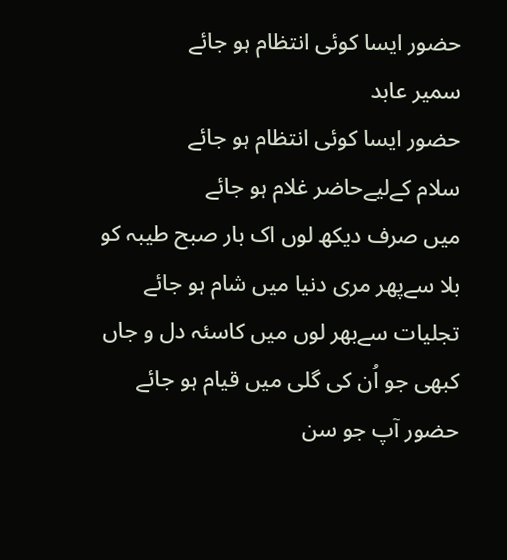حضور ایسا کوئی انتظام ہو جائے
سمیر عابد
حضور ایسا کوئی انتظام ہو جائے
سلام کےلیےحاضر غلام ہو جائے
میں صرف دیکھ لوں اک بار صبح طیبہ کو
بلا سےپھر مری دنیا میں شام ہو جائے
تجلیات سےبھر لوں میں کاسئہ دل و جاں
کبھی جو اُن کی گلی میں قیام ہو جائے
حضور آپ جو سن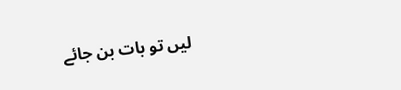لیں تو بات بن جائے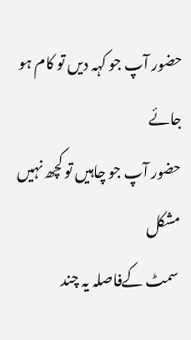حضور آپ جو کہہ دیں تو کام ہو جائے
حضور آپ جو چاہیں تو کچھ نہیں مشکل
سمٹ کےفاصلہ یہ چند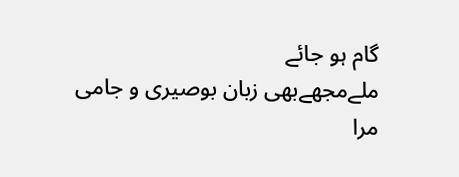گام ہو جائے
ملےمجھےبھی زبان بوصیری و جامی
مرا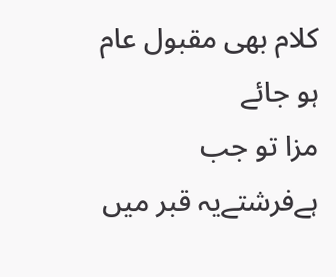کلام بھی مقبول عام ہو جائے
مزا تو جب ہےفرشتےیہ قبر میں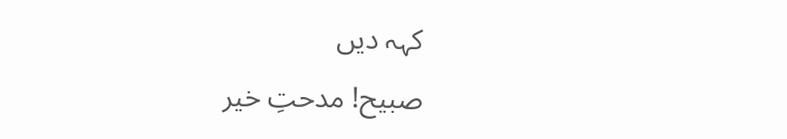کہہ دیں
صبیح! مدحتِ خیر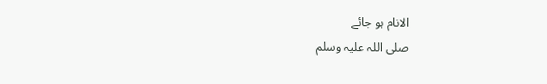الانام ہو جائے
صلی اللہ علیہ وسلم